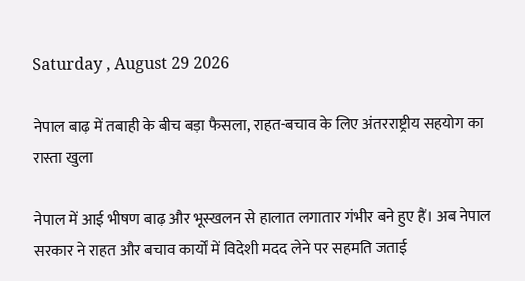Saturday , August 29 2026

नेपाल बाढ़ में तबाही के बीच बड़ा फैसला, राहत-बचाव के लिए अंतरराष्ट्रीय सहयोग का रास्ता खुला

नेपाल में आई भीषण बाढ़ और भूस्खलन से हालात लगातार गंभीर बने हुए हैं। अब नेपाल सरकार ने राहत और बचाव कार्यों में विदेशी मदद लेने पर सहमति जताई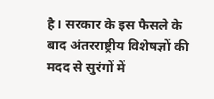है। सरकार के इस फैसले के बाद अंतरराष्ट्रीय विशेषज्ञों की मदद से सुरंगों में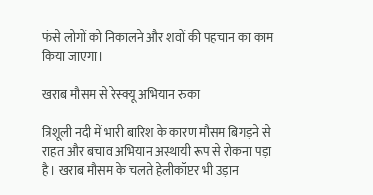फंसे लोगों को निकालने और शवों की पहचान का काम किया जाएगा।

खराब मौसम से रेस्क्यू अभियान रुका

त्रिशूली नदी में भारी बारिश के कारण मौसम बिगड़ने से राहत और बचाव अभियान अस्थायी रूप से रोकना पड़ा है। खराब मौसम के चलते हेलीकॉप्टर भी उड़ान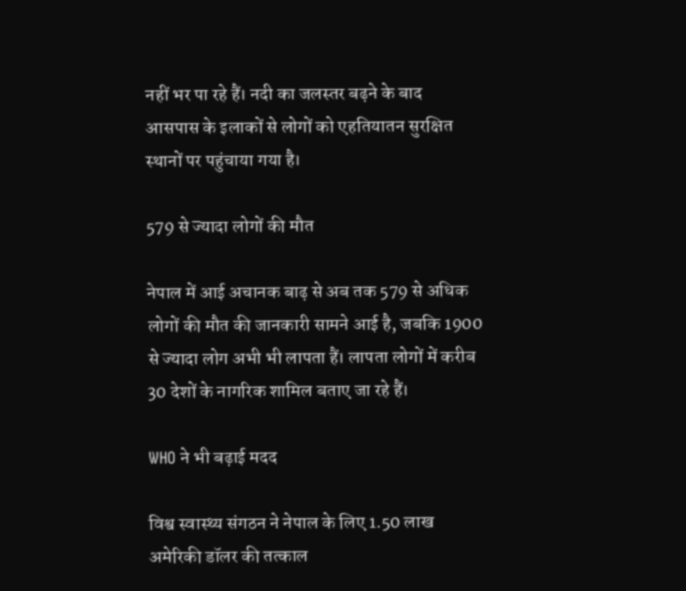नहीं भर पा रहे हैं। नदी का जलस्तर बढ़ने के बाद आसपास के इलाकों से लोगों को एहतियातन सुरक्षित स्थानों पर पहुंचाया गया है।

579 से ज्यादा लोगों की मौत

नेपाल में आई अचानक बाढ़ से अब तक 579 से अधिक लोगों की मौत की जानकारी सामने आई है, जबकि 1900 से ज्यादा लोग अभी भी लापता हैं। लापता लोगों में करीब 30 देशों के नागरिक शामिल बताए जा रहे हैं।

WHO ने भी बढ़ाई मदद

विश्व स्वास्थ्य संगठन ने नेपाल के लिए 1.50 लाख अमेरिकी डॉलर की तत्काल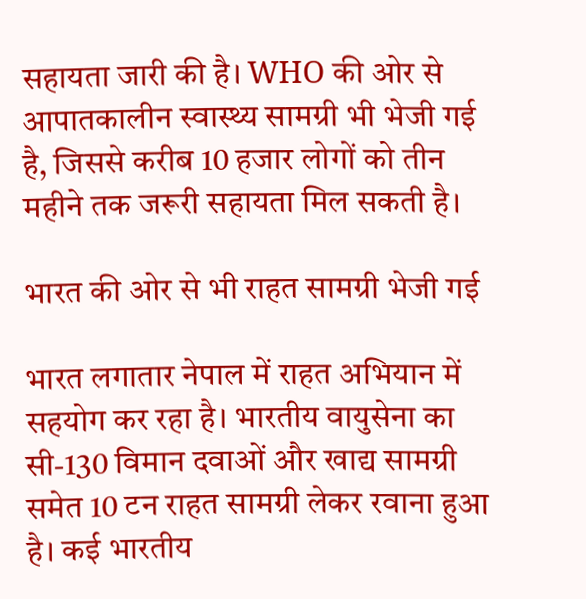सहायता जारी की है। WHO की ओर से आपातकालीन स्वास्थ्य सामग्री भी भेजी गई है, जिससे करीब 10 हजार लोगों को तीन महीने तक जरूरी सहायता मिल सकती है।

भारत की ओर से भी राहत सामग्री भेजी गई

भारत लगातार नेपाल में राहत अभियान में सहयोग कर रहा है। भारतीय वायुसेना का सी-130 विमान दवाओं और खाद्य सामग्री समेत 10 टन राहत सामग्री लेकर रवाना हुआ है। कई भारतीय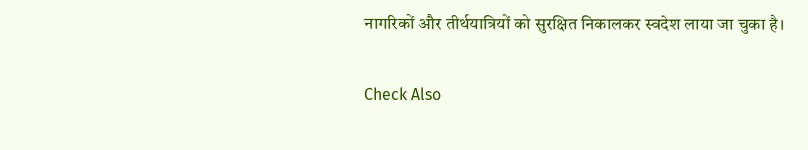नागरिकों और तीर्थयात्रियों को सुरक्षित निकालकर स्वदेश लाया जा चुका है।

Check Also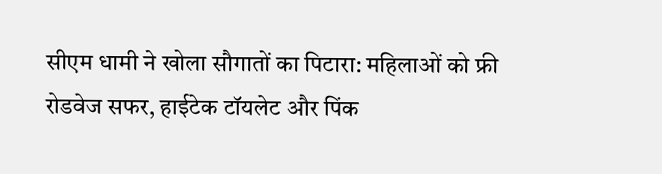सीएम धामी ने खोला सौगातों का पिटारा: महिलाओं को फ्री रोडवेज सफर, हाईटेक टॉयलेट और पिंक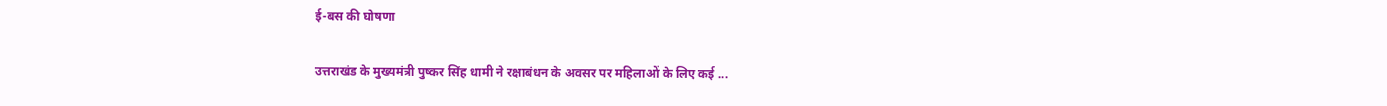ई-बस की घोषणा

उत्तराखंड के मुख्यमंत्री पुष्कर सिंह धामी ने रक्षाबंधन के अवसर पर महिलाओं के लिए कई ...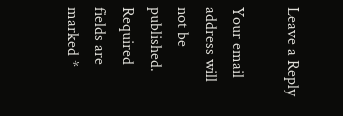Leave a Reply

Your email address will not be published. Required fields are marked *